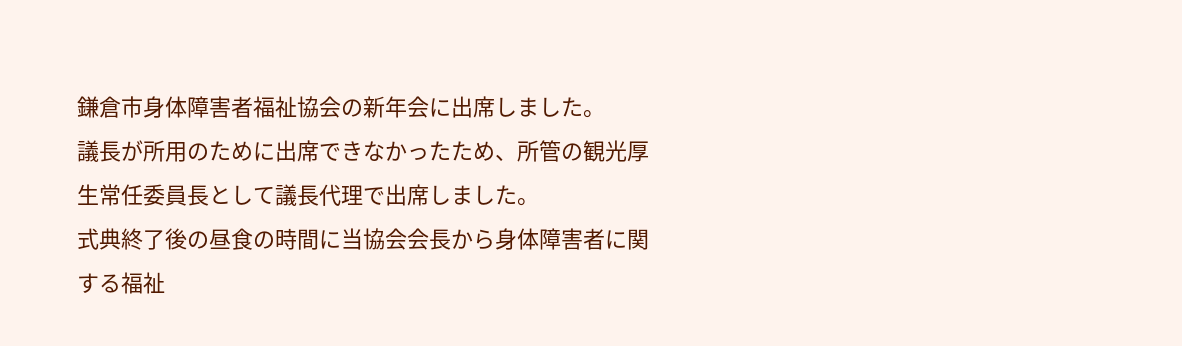鎌倉市身体障害者福祉協会の新年会に出席しました。
議長が所用のために出席できなかったため、所管の観光厚生常任委員長として議長代理で出席しました。
式典終了後の昼食の時間に当協会会長から身体障害者に関する福祉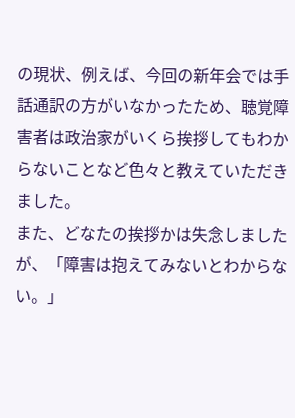の現状、例えば、今回の新年会では手話通訳の方がいなかったため、聴覚障害者は政治家がいくら挨拶してもわからないことなど色々と教えていただきました。
また、どなたの挨拶かは失念しましたが、「障害は抱えてみないとわからない。」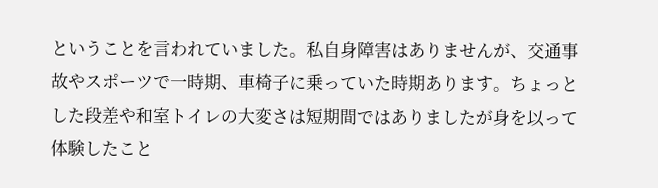ということを言われていました。私自身障害はありませんが、交通事故やスポーツで一時期、車椅子に乗っていた時期あります。ちょっとした段差や和室トイレの大変さは短期間ではありましたが身を以って体験したこと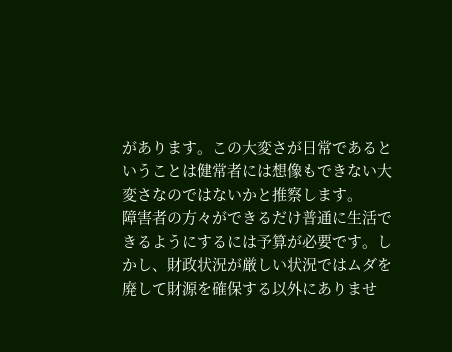があります。この大変さが日常であるということは健常者には想像もできない大変さなのではないかと推察します。
障害者の方々ができるだけ普通に生活できるようにするには予算が必要です。しかし、財政状況が厳しい状況ではムダを廃して財源を確保する以外にありませ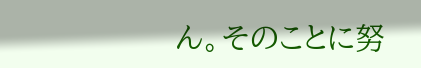ん。そのことに努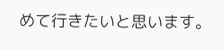めて行きたいと思います。